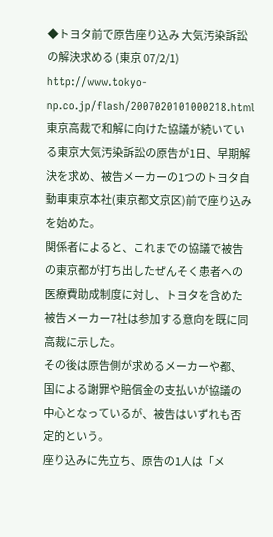◆トヨタ前で原告座り込み 大気汚染訴訟の解決求める (東京 07/2/1)
http://www.tokyo-np.co.jp/flash/2007020101000218.html
東京高裁で和解に向けた協議が続いている東京大気汚染訴訟の原告が1日、早期解決を求め、被告メーカーの1つのトヨタ自動車東京本社(東京都文京区)前で座り込みを始めた。
関係者によると、これまでの協議で被告の東京都が打ち出したぜんそく患者への医療費助成制度に対し、トヨタを含めた被告メーカー7社は参加する意向を既に同高裁に示した。
その後は原告側が求めるメーカーや都、国による謝罪や賠償金の支払いが協議の中心となっているが、被告はいずれも否定的という。
座り込みに先立ち、原告の1人は「メ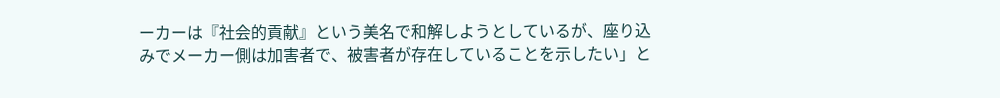ーカーは『社会的貢献』という美名で和解しようとしているが、座り込みでメーカー側は加害者で、被害者が存在していることを示したい」と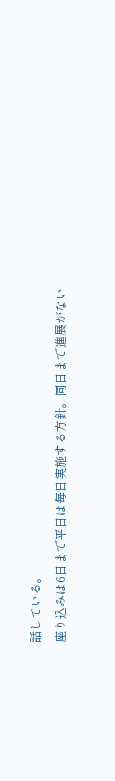話している。
座り込みは6日まで平日は毎日実施する方針。同日まで進展がない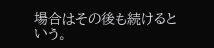場合はその後も続けるという。